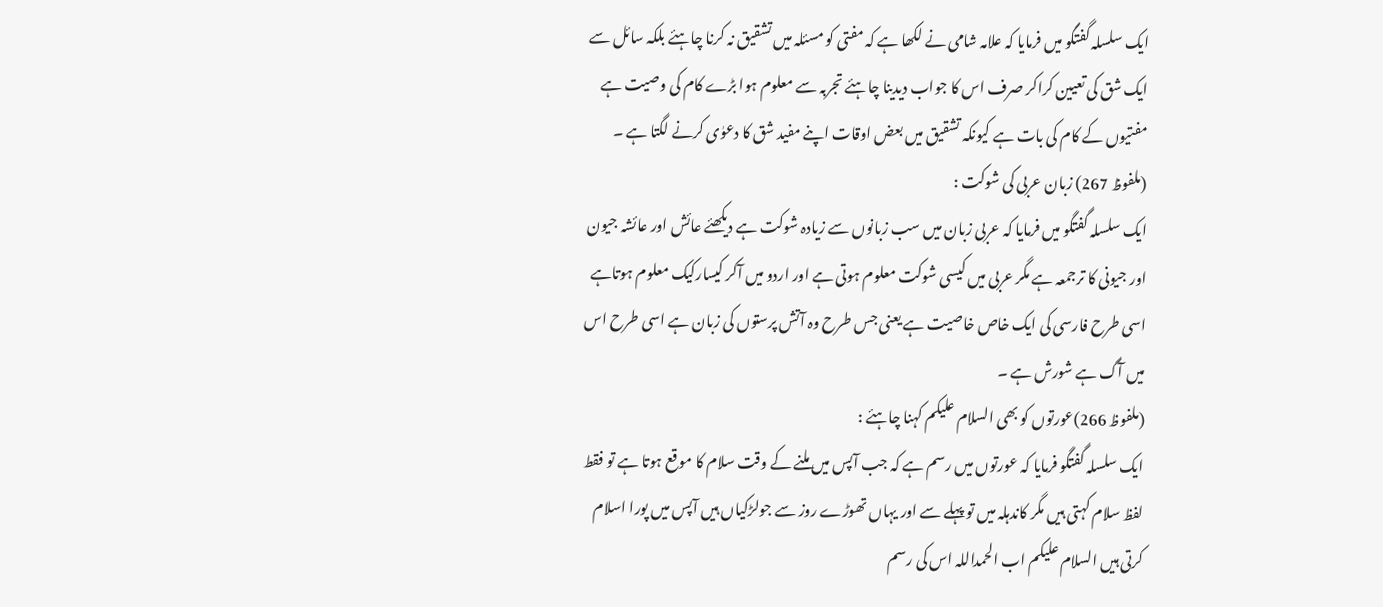ایک سلسلہ گفتگو میں فرمایا کہ علامہ شامی نے لکھا ہے کہ مفتی کو مسئلہ میں تشقیق نہ کرنا چاہئے بلکہ سائل سے ایک شق کی تعیین کراکر صرف اس کا جواب دیدینا چاہئے تجربہ سے معلوم ہوا بڑے کام کی وصیت ہے مفتیوں کے کام کی بات ہے کیونکہ تشقیق میں بعض اوقات اپنے مفید شق کا دعوٰی کرنے لگتا ہے ۔
(ملفوظ 267) زبان عربی کی شوکت :
ایک سلسلہ گفتگو میں فرمایا کہ عربی زبان میں سب زبانوں سے زیادہ شوکت ہے دیکھئے عائش اور عائشہ جیون اور جیونی کا ترجمعہ ہے مگر عربی میں کیسی شوکت معلوم ہوتی ہے اور اردو میں آکر کیسارکیک معلوم ہوتاہے اسی طرح فارسی کی ایک خاص خاصیت ہے یعنی جس طرح وہ آتش پرستوں کی زبان ہے اسی طرح اس میں آگ ہے شورش ہے ۔
(ملفوظ 266)عورتوں کو بھی السلام علیکم کہنا چاہئے :
ایک سلسلہ گفتگو فرمایا کہ عورتوں میں رسم ہے کہ جب آپس میں ملنے کے وقت سلام کا موقع ہوتا ہے تو فقط لفظ سلام کہتی ہیں مگر کاندہلہ میں تو پہلے سے اور یہاں تھوڑے روز سے جولڑکیاں ہیں آپس میں پورا اسلام کرتی ہیں السلام علیکم اب الحمداللہ اس کی رسم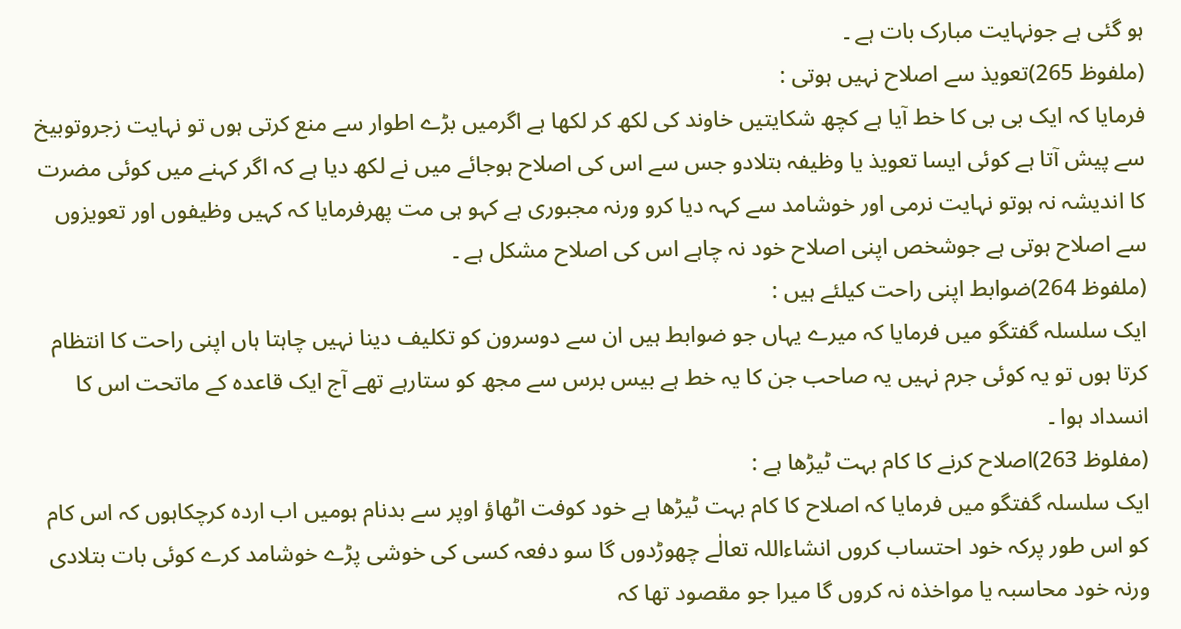ہو گئی ہے جونہایت مبارک بات ہے ۔
(ملفوظ 265)تعویذ سے اصلاح نہیں ہوتی :
فرمایا کہ ایک بی بی کا خط آیا ہے کچھ شکایتیں خاوند کی لکھ کر لکھا ہے اگرمیں بڑے اطوار سے منع کرتی ہوں تو نہایت زجروتوبیخ سے پیش آتا ہے کوئی ایسا تعویذ یا وظیفہ بتلادو جس سے اس کی اصلاح ہوجائے میں نے لکھ دیا ہے کہ اگر کہنے میں کوئی مضرت کا اندیشہ نہ ہوتو نہایت نرمی اور خوشامد سے کہہ دیا کرو ورنہ مجبوری ہے کہو ہی مت پھرفرمایا کہ کہیں وظیفوں اور تعویزوں سے اصلاح ہوتی ہے جوشخص اپنی اصلاح خود نہ چاہے اس کی اصلاح مشکل ہے ۔
(ملفوظ 264)ضوابط اپنی راحت کیلئے ہیں :
ایک سلسلہ گفتگو میں فرمایا کہ میرے یہاں جو ضوابط ہیں ان سے دوسرون کو تکلیف دینا نہیں چاہتا ہاں اپنی راحت کا انتظام کرتا ہوں تو یہ کوئی جرم نہیں یہ صاحب جن کا یہ خط ہے بیس برس سے مجھ کو ستارہے تھے آج ایک قاعدہ کے ماتحت اس کا انسداد ہوا ۔
(مفلوظ 263)اصلاح کرنے کا کام بہت ٹیڑھا ہے :
ایک سلسلہ گفتگو میں فرمایا کہ اصلاح کا کام بہت ٹیڑھا ہے خود کوفت اٹھاؤ اوپر سے بدنام ہومیں اب اردہ کرچکاہوں کہ اس کام کو اس طور پرکہ خود احتساب کروں انشاءاللہ تعالٰے چھوڑدوں گا سو دفعہ کسی کی خوشی پڑے خوشامد کرے کوئی بات بتلادی ورنہ خود محاسبہ یا مواخذہ نہ کروں گا میرا جو مقصود تھا کہ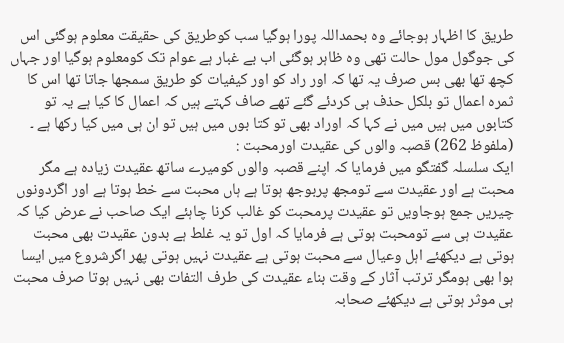طریق کا اظہار ہوجائے وہ بحمداللہ پورا ہوگیا سب کوطریق کی حقیقت معلوم ہوگئی اس کی جوگول مول حالت تھی وہ ظاہر ہوگئی اب بے غبار ہے عوام تک کومعلوم ہوگیا اور جہاں کچھ تھا بھی بس صرف یہ تھا کہ اور راد کو اور کیفیات کو طریق سمجھا جاتا تھا اس کا ثمرہ اعمال تو بلکل حذف ہی کردئے گئے تھے صاف کہتے ہیں کہ اعمال کا کیا ہے یہ تو کتابوں میں ہیں میں نے کہا کہ اوراد بھی تو کتا بوں میں ہیں تو ان ہی میں کیا رکھا ہے ۔
(ملفوظ 262) قصبہ والوں کی عقیدت اورمحبت :
ایک سلسلہ گفتگو میں فرمایا کہ اپنے قصبہ والوں کومیرے ساتھ عقیدت زیادہ ہے مگر محبت ہے اور عقیدت سے تومجھ پربوجھ ہوتا ہے ہاں محبت سے خط ہوتا ہے اور اگردونوں چیریں جمع ہوجاویں تو عقیدت پرمحبت کو غالب کرنا چاہئے ایک صاحب نے عرض کیا کہ عقیدت ہی سے تومحبت ہوتی ہے فرمایا کہ اول تو یہ غلط ہے بدون عقیدت بھی محبت ہوتی ہے دیکھئے اہل وعیال سے محبت ہوتی ہے عقیدت نہیں ہوتی پھر اگرشروع میں ایسا ہوا بھی ہومگر ترتب آثار کے وقت بناء عقیدت کی طرف التفات بھی نہیں ہوتا صرف محبت ہی موثر ہوتی ہے دیکھئے صحابہ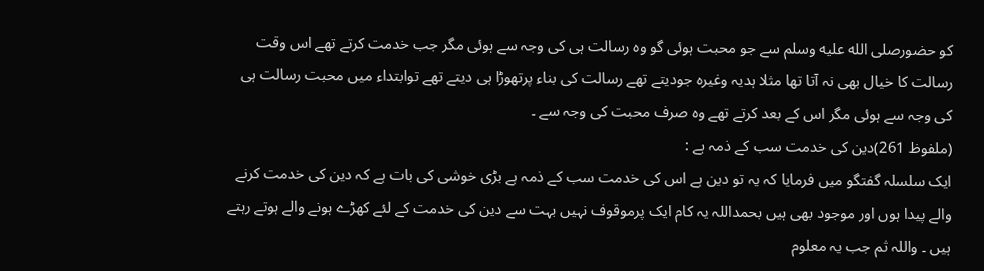کو حضورصلى الله عليه وسلم سے جو محبت ہوئی گو وہ رسالت ہی کی وجہ سے ہوئی مگر جب خدمت کرتے تھے اس وقت رسالت کا خیال بھی نہ آتا تھا مثلا ہدیہ وغیرہ جودیتے تھے رسالت کی بناء پرتھوڑا ہی دیتے تھے توابتداء میں محبت رسالت ہی کی وجہ سے ہوئی مگر اس کے بعد کرتے تھے وہ صرف محبت کی وجہ سے ۔
(ملفوظ 261)دین کی خدمت سب کے ذمہ ہے :
ایک سلسلہ گفتگو میں فرمایا کہ یہ تو دین ہے اس کی خدمت سب کے ذمہ ہے بڑی خوشی کی بات ہے کہ دین کی خدمت کرنے والے پیدا ہوں اور موجود بھی ہیں بحمداللہ یہ کام ایک پرموقوف نہیں بہت سے دین کی خدمت کے لئے کھڑے ہونے والے ہوتے رہتے ہیں ۔ واللہ ثم جب یہ معلوم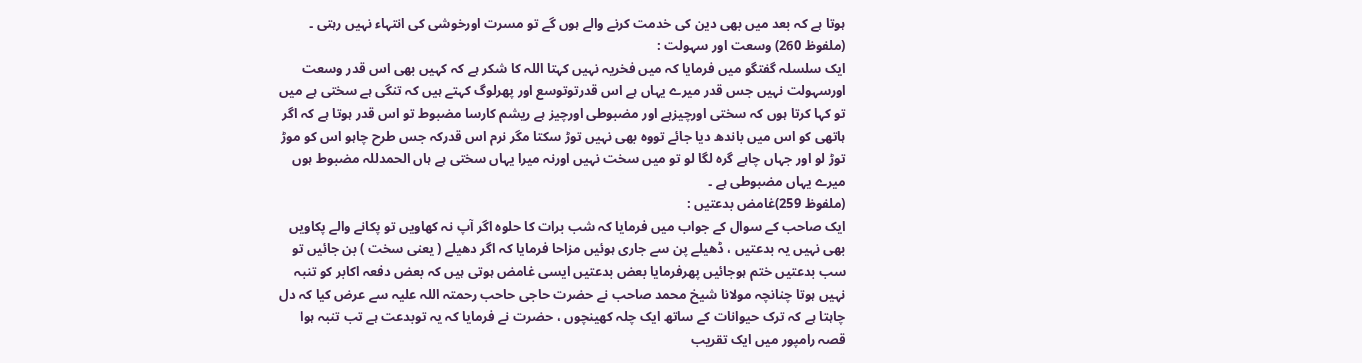ہوتا ہے کہ بعد میں بھی دین کی خدمت کرنے والے ہوں گے تو مسرت اورخوشی کی انتہاء نہیں رہتی ۔
(ملفوظ 260) وسعت اور سہولت :
ایک سلسلہ گفتگو میں فرمایا کہ میں فخریہ نہیں کہتا اللہ کا شکر ہے کہ کہیں بھی اس قدر وسعت اورسہولت نہیں جس قدر میرے یہاں ہے اس قدرتوتوسع اور پھرلوگ کہتے ہیں کہ تنگی ہے سختی ہے میں تو کہا کرتا ہوں کہ سختی اورچیزہے اور مضبوطی اورچیز ہے ریشم کارسا مضبوط تو اس قدر ہوتا ہے کہ اگر ہاتھی کو اس میں باندھ دیا جائے تووہ بھی نہیں توڑ سکتا مگر نرم اس قدرکہ جس طرح چاہو اس کو موڑ توڑ لو اور جہاں چاہے گرہ لگا لو تو میں سخت نہیں اورنہ میرا یہاں سختی ہے ہاں الحمدللہ مضبوط ہوں میرے یہاں مضبوطی ہے ۔
(ملفوظ 259)غامض بدعتیں :
ایک صاحب کے سوال کے جواب میں فرمایا کہ شب برات کا حلوہ اگر آپ نہ کھاویں تو پکانے والے پکاویں بھی نہیں یہ بدعتیں ، ڈھیلے پن سے جاری ہوئیں مزاحا فرمایا کہ اگر دھیلے ( یعنی سخت ) بن جائیں تو سب بدعتیں ختم ہوجائیں پھرفرمایا بعض بدعتیں ایسی غامض ہوتی ہیں کہ بعض دفعہ اکابر کو تنبہ نہیں ہوتا چنانچہ مولانا شیخ محمد صاحب نے حضرت حاجی حاحب رحمتہ اللہ علیہ سے عرض کیا کہ دل چاہتا ہے کہ ترک حیوانات کے ساتھ ایک چلہ کھینچوں ، حضرت نے فرمایا کہ یہ توبدعت ہے تب تنبہ ہوا قصہ رامپور میں ایک تقریب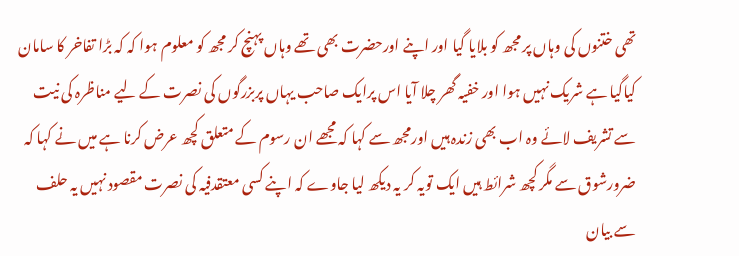تھی ختنوں کی وہاں پر مجھ کو بلایا گیا اور اپنے اورحضرت بھی تھے وہاں پہنچ کر مجھ کو معلوم ہوا کہ کہ بڑا تفاخر کا سامان کیاگیا ہے شریک نہیں ہوا اور خفیہ گھر چلا آیا اس پرایک صاحب یہاں پربزرگوں کی نصرت کے لیے مناظرہ کی نیت سے تشریف لائے وہ اب بھی زندہ ہیں اورمجھ سے کہا کہ مجھے ان رسوم کے متعلق کچھ عرض کرنا ہے میں نے کہا کہ ضرورشوق سے مگر کچھ شرائط ہیں ایک تویہ کر یہ دیکھ لیا جاوے کہ اپنے کسی معتقدفیہ کی نصرت مقصود نہیں یہ حلف سے بیان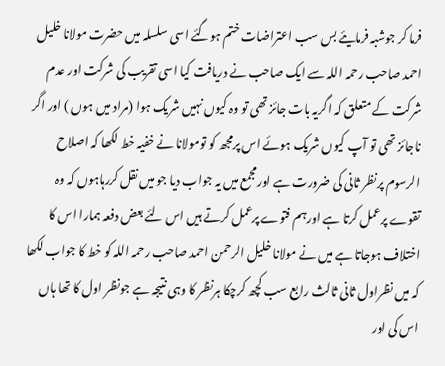فرما کر جوشبہ فرمایئے بس سب اعتراضات ختم ہوگئے اسی سلسلہ میں حضرت مولانا خلیل احمد صاحب رحمہ اللہ سے ایک صاحب نے دریافت کیا اسی تقریب کی شرکت اور عدم شرکت کے متعلق کہ اگریہ بات جائز تھی تو وہ کیوں نہیں شریک ہوا (مراد میں ہوں ) اور اگر ناجائز تھی تو آپ کیوں شریک ہوئے اس پرمجھ کو تومولانا نے خفیہ خط لکھا کہ اصلاح الرسوم پرنظر ثانی کی ضرورت ہے اورمجمع میں یہ جواب دیا جو میں نقل کررہاہوں کہ وہ تقوے پرعمل کرتا ہے اورہم فتوے پرعمل کرتے ہیں اس لئے بعض دفعہ ہمارا اس کا اختلاف ہوجاتا ہے میں نے مولانا خلیل الرحمن احمد صاحب رحمہ اللہ کو خط کا جواب لکھا کہ میں نظراول ثانی ثالث رابع سب کچھ کرچکا ہرنظر کا وہی نتیجہ ہے جونظر اول کا تھا ہاں اس کی اور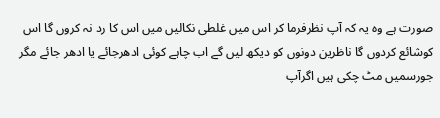صورت ہے وہ یہ کہ آپ نظرفرما کر اس میں غلطی نکالیں میں اس کا رد نہ کروں گا اس کوشائع کردوں گا ناظرین دونوں کو دیکھ لیں گے اب چاہے کوئی ادھرجائے یا ادھر جائے مگر جورسمیں مٹ چکی ہیں اگرآپ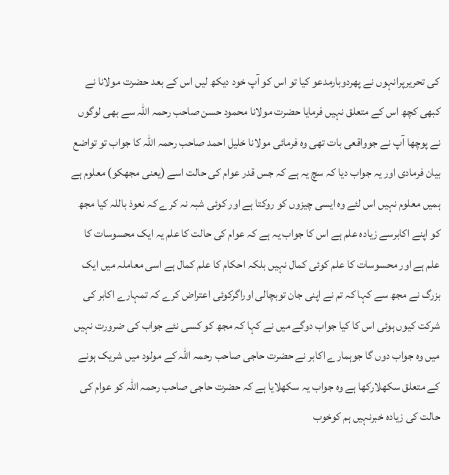کی تحریرپرانہوں نے پھردوبارمدعو کیا تو اس کو آپ خود دیکھ لیں اس کے بعد حضرت مولانا نے کبھی کچھ اس کے متعلق نہیں فرمایا حضرت مولانا محمود حسن صاحب رحمہ اللہ سے بھی لوگوں نے پوچھا آپ نے جوواقعی بات تھی وہ فرمائی مولانا خلیل احمد صاحب رحمہ اللہ کا جواب تو تواضع بیان فرمادی اور یہ جواب دیا کہ سچ یہ ہے کہ جس قدر عوام کی حالت اسے (یعنی مجھکو) معلوم ہے ہمیں معلوم نہیں اس لئے وہ ایسی چیزوں کو روکتا ہے اور کوئی شبہ نہ کرے کہ نعوذ باللہ کیا مجھ کو اپنے اکابرسے زیادہ علم ہے اس کا جواب یہ ہے کہ عوام کی حالت کا علم یہ ایک محسوسات کا علم ہے اور محسوسات کا علم کوئی کمال نہیں بلکہ احکام کا علم کمال ہے اسی معاملہ میں ایک بزرگ نے مجھ سے کہا کہ تم نے اپنی جان توبچالی اوراگرکوئی اعتراض کرے کہ تمہارے اکابر کی شرکت کیوں ہوئی اس کا کیا جواب دوگے میں نے کہا کہ مجھ کو کسی نئے جواب کی ضرورت نہیں میں وہ جواب دوں گا جوہمارے اکابر نے حضرت حاجی صاحب رحمہ اللہ کے مولود میں شریک ہونے کے متعلق سکھلارکھا ہے وہ جواب یہ سکھلایا ہے کہ حضرت حاجی صاحب رحمہ اللہ کو عوام کی حالت کی زیادہ خبرنہیں ہم کوخوب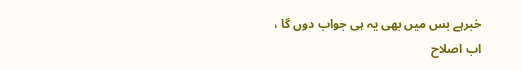خبرہے بس میں بھی یہ ہی جواب دوں گا ،
اب اصلاح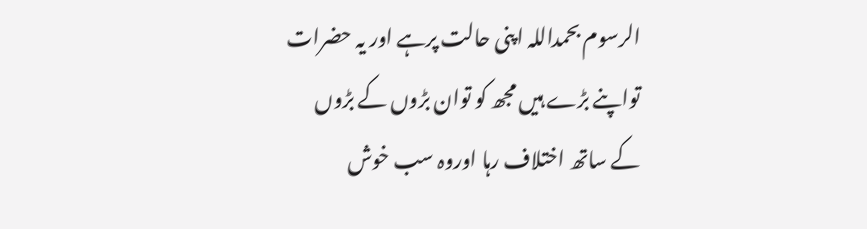الرسوم بحمداللہ اپنی حالت پرہے اور یہ حضرات تواپنے بڑے ہیں مجھ کو توان بڑوں کے بڑوں کے ساتھ اختلاف رہا اوروہ سب خوش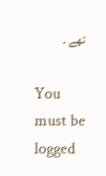تھے ۔

You must be logged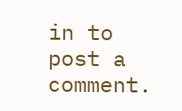in to post a comment.